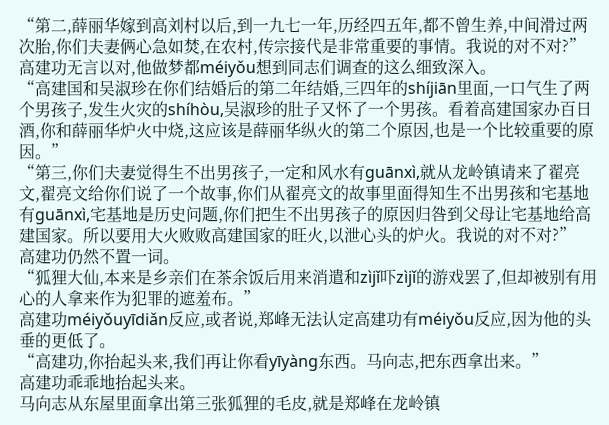“第二,薛丽华嫁到高刘村以后,到一九七一年,历经四五年,都不曾生养,中间滑过两次胎,你们夫妻俩心急如焚,在农村,传宗接代是非常重要的事情。我说的对不对?”
高建功无言以对,他做梦都méiyǒu想到同志们调查的这么细致深入。
“高建国和吴淑珍在你们结婚后的第二年结婚,三四年的shíjiān里面,一口气生了两个男孩子,发生火灾的shíhòu,吴淑珍的肚子又怀了一个男孩。看着高建国家办百日酒,你和薛丽华炉火中烧,这应该是薛丽华纵火的第二个原因,也是一个比较重要的原因。”
“第三,你们夫妻觉得生不出男孩子,一定和风水有guānxì,就从龙岭镇请来了翟亮文,翟亮文给你们说了一个故事,你们从翟亮文的故事里面得知生不出男孩和宅基地有guānxì,宅基地是历史问题,你们把生不出男孩子的原因归咎到父母让宅基地给高建国家。所以要用大火败败高建国家的旺火,以泄心头的炉火。我说的对不对?”
高建功仍然不置一词。
“狐狸大仙,本来是乡亲们在茶余饭后用来消遣和zìjǐ吓zìjǐ的游戏罢了,但却被别有用心的人拿来作为犯罪的遮羞布。”
高建功méiyǒuyīdiǎn反应,或者说,郑峰无法认定高建功有méiyǒu反应,因为他的头垂的更低了。
“高建功,你抬起头来,我们再让你看yīyàng东西。马向志,把东西拿出来。”
高建功乖乖地抬起头来。
马向志从东屋里面拿出第三张狐狸的毛皮,就是郑峰在龙岭镇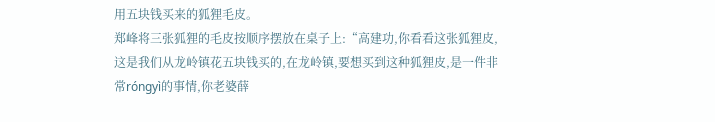用五块钱买来的狐狸毛皮。
郑峰将三张狐狸的毛皮按顺序摆放在桌子上:“高建功,你看看这张狐狸皮,这是我们从龙岭镇花五块钱买的,在龙岭镇,要想买到这种狐狸皮,是一件非常róngyì的事情,你老婆薛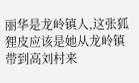丽华是龙岭镇人,这张狐狸皮应该是她从龙岭镇带到高刘村来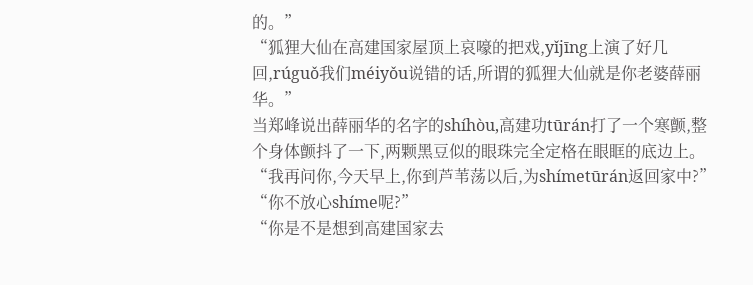的。”
“狐狸大仙在高建国家屋顶上哀嚎的把戏,yǐjīng上演了好几回,rúguǒ我们méiyǒu说错的话,所谓的狐狸大仙就是你老婆薛丽华。”
当郑峰说出薛丽华的名字的shíhòu,高建功tūrán打了一个寒颤,整个身体颤抖了一下,两颗黑豆似的眼珠完全定格在眼眶的底边上。
“我再问你,今天早上,你到芦苇荡以后,为shímetūrán返回家中?”
“你不放心shíme呢?”
“你是不是想到高建国家去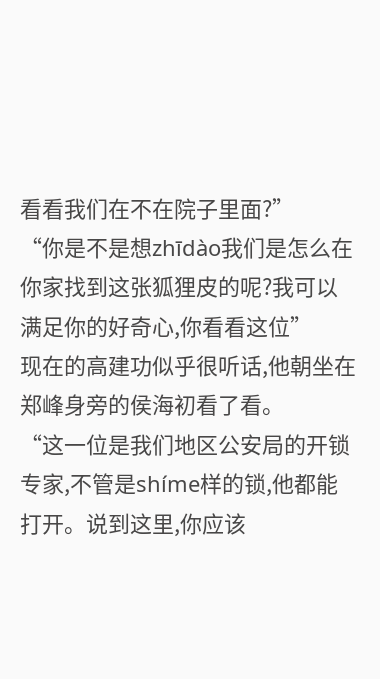看看我们在不在院子里面?”
“你是不是想zhīdào我们是怎么在你家找到这张狐狸皮的呢?我可以满足你的好奇心,你看看这位”
现在的高建功似乎很听话,他朝坐在郑峰身旁的侯海初看了看。
“这一位是我们地区公安局的开锁专家,不管是shíme样的锁,他都能打开。说到这里,你应该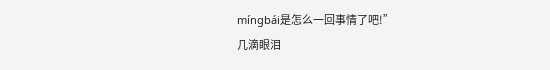míngbái是怎么一回事情了吧!”
几滴眼泪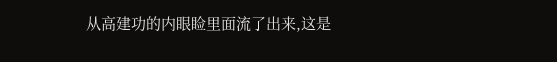从高建功的内眼睑里面流了出来,这是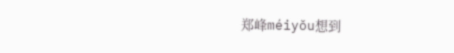郑峰méiyǒu想到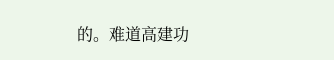的。难道高建功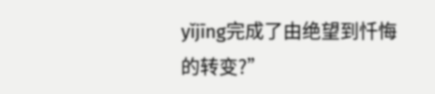yǐjīng完成了由绝望到忏悔的转变?”